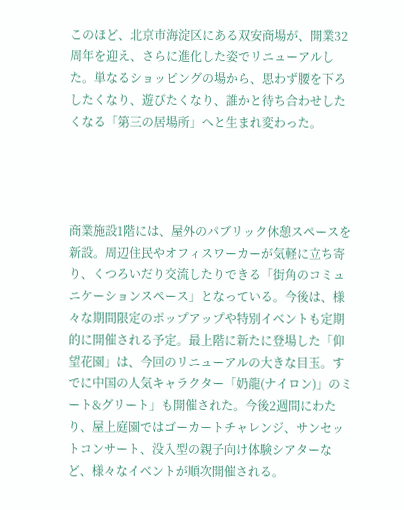このほど、北京市海淀区にある双安商場が、開業32周年を迎え、さらに進化した姿でリニューアルした。単なるショッピングの場から、思わず腰を下ろしたくなり、遊びたくなり、誰かと待ち合わせしたくなる「第三の居場所」へと生まれ変わった。




商業施設1階には、屋外のパブリック休憩スペースを新設。周辺住民やオフィスワーカーが気軽に立ち寄り、くつろいだり交流したりできる「街角のコミュニケーションスペース」となっている。今後は、様々な期間限定のポップアップや特別イベントも定期的に開催される予定。最上階に新たに登場した「仰望花園」は、今回のリニューアルの大きな目玉。すでに中国の人気キャラクター「奶龍(ナイロン)」のミート&グリート」も開催された。今後2週間にわたり、屋上庭園ではゴーカートチャレンジ、サンセットコンサート、没入型の親子向け体験シアターなど、様々なイベントが順次開催される。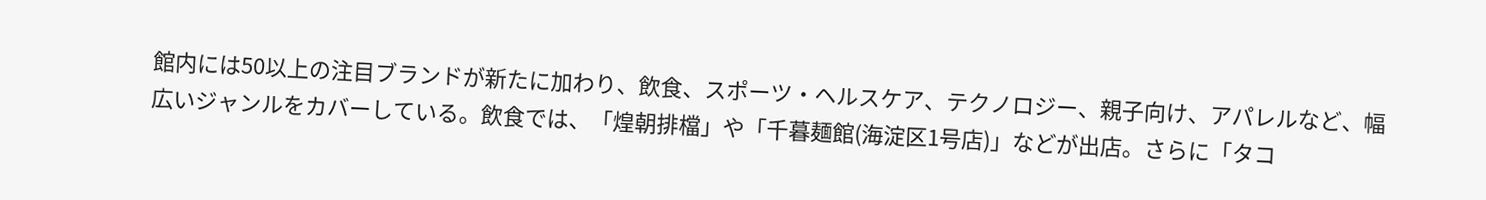館内には50以上の注目ブランドが新たに加わり、飲食、スポーツ・ヘルスケア、テクノロジー、親子向け、アパレルなど、幅広いジャンルをカバーしている。飲食では、「煌朝排檔」や「千暮麺館(海淀区1号店)」などが出店。さらに「タコ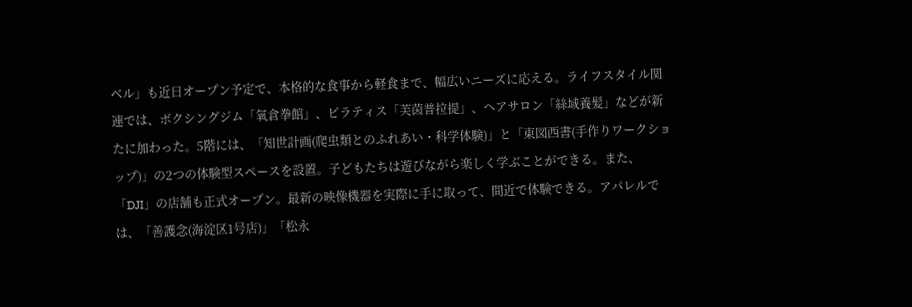ベル」も近日オープン予定で、本格的な食事から軽食まで、幅広いニーズに応える。ライフスタイル関連では、ボクシングジム「氧倉拳館」、ピラティス「芙茵普拉提」、ヘアサロン「絲域養髪」などが新たに加わった。5階には、「知世計画(爬虫類とのふれあい・科学体験)」と「東図西書(手作りワークショップ)」の2つの体験型スペースを設置。子どもたちは遊びながら楽しく学ぶことができる。また、「DJI」の店舗も正式オープン。最新の映像機器を実際に手に取って、間近で体験できる。アパレルでは、「善護念(海淀区1号店)」「松永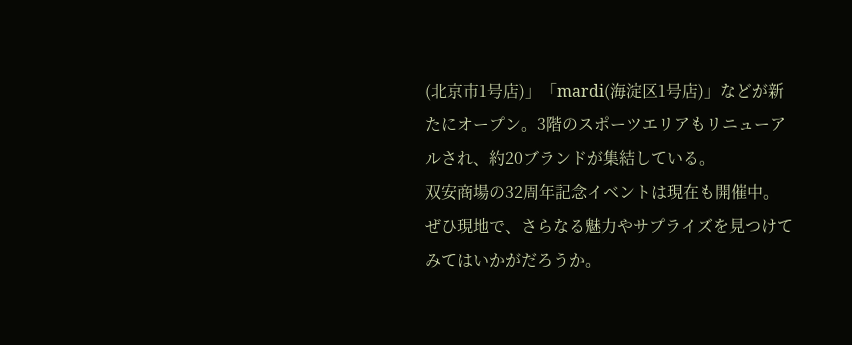(北京市1号店)」「mardi(海淀区1号店)」などが新たにオープン。3階のスポーツエリアもリニューアルされ、約20ブランドが集結している。
双安商場の32周年記念イベントは現在も開催中。ぜひ現地で、さらなる魅力やサプライズを見つけてみてはいかがだろうか。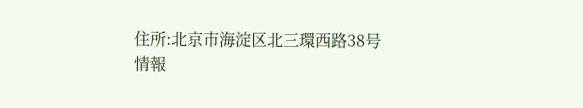住所:北京市海淀区北三環西路38号
情報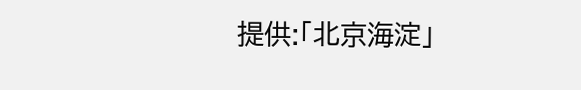提供:「北京海淀」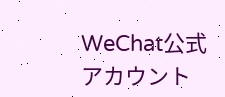WeChat公式アカウント